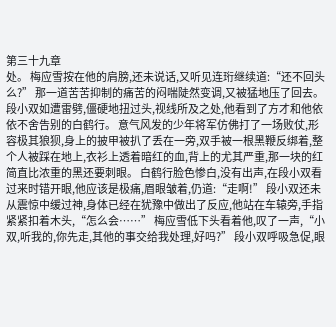第三十九章
处。 梅应雪按在他的肩膀,还未说话,又听见连珩继续道:“还不回头么?” 那一道苦苦抑制的痛苦的闷喘陡然变调,又被猛地压了回去。 段小双如遭雷劈,僵硬地扭过头,视线所及之处,他看到了方才和他依依不舍告别的白鹤行。 意气风发的少年将军仿佛打了一场败仗,形容极其狼狈,身上的披甲被扒了丢在一旁,双手被一根黑鞭反绑着,整个人被踩在地上,衣衫上透着暗红的血,背上的尤其严重,那一块的红简直比浓重的黑还要刺眼。 白鹤行脸色惨白,没有出声,在段小双看过来时错开眼,他应该是极痛,眉眼皱着,仍道:“走啊!” 段小双还未从震惊中缓过神,身体已经在犹豫中做出了反应,他站在车辕旁,手指紧紧扣着木头,“怎么会……” 梅应雪低下头看着他,叹了一声,“小双,听我的,你先走,其他的事交给我处理,好吗?” 段小双呼吸急促,眼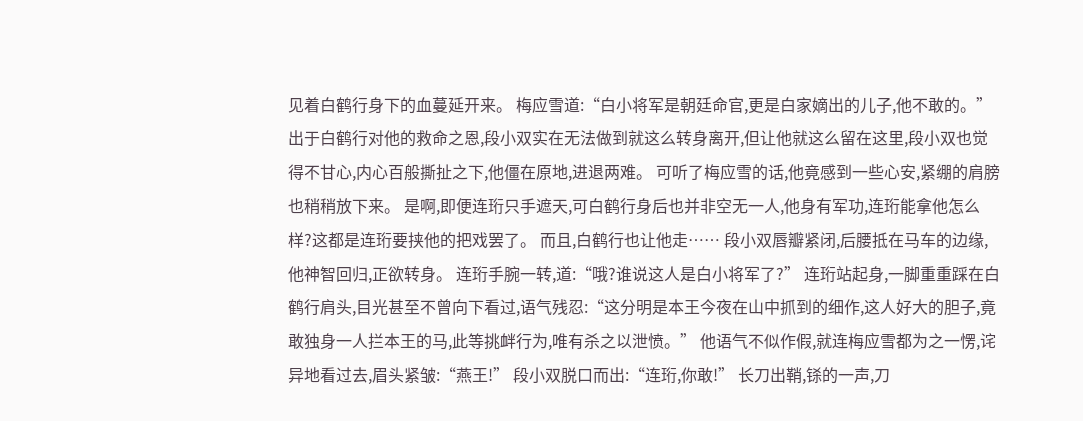见着白鹤行身下的血蔓延开来。 梅应雪道:“白小将军是朝廷命官,更是白家嫡出的儿子,他不敢的。” 出于白鹤行对他的救命之恩,段小双实在无法做到就这么转身离开,但让他就这么留在这里,段小双也觉得不甘心,内心百般撕扯之下,他僵在原地,进退两难。 可听了梅应雪的话,他竟感到一些心安,紧绷的肩膀也稍稍放下来。 是啊,即便连珩只手遮天,可白鹤行身后也并非空无一人,他身有军功,连珩能拿他怎么样?这都是连珩要挟他的把戏罢了。 而且,白鹤行也让他走…… 段小双唇瓣紧闭,后腰抵在马车的边缘,他神智回归,正欲转身。 连珩手腕一转,道:“哦?谁说这人是白小将军了?” 连珩站起身,一脚重重踩在白鹤行肩头,目光甚至不曾向下看过,语气残忍:“这分明是本王今夜在山中抓到的细作,这人好大的胆子,竟敢独身一人拦本王的马,此等挑衅行为,唯有杀之以泄愤。” 他语气不似作假,就连梅应雪都为之一愣,诧异地看过去,眉头紧皱:“燕王!” 段小双脱口而出:“连珩,你敢!” 长刀出鞘,铩的一声,刀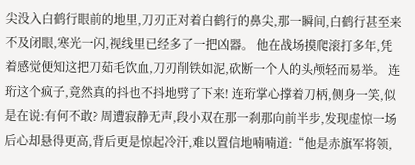尖没入白鹤行眼前的地里,刀刃正对着白鹤行的鼻尖,那一瞬间,白鹤行甚至来不及闭眼,寒光一闪,视线里已经多了一把凶器。 他在战场摸爬滚打多年,凭着感觉便知这把刀茹毛饮血,刀刃削铁如泥,砍断一个人的头颅轻而易举。 连珩这个疯子,竟然真的抖也不抖地劈了下来! 连珩掌心撑着刀柄,侧身一笑,似是在说:有何不敢? 周遭寂静无声,段小双在那一刹那向前半步,发现虚惊一场后心却悬得更高,背后更是惊起冷汗,难以置信地喃喃道:“他是赤旗军将领,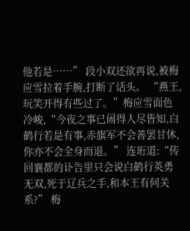他若是……” 段小双还欲再说,被梅应雪拉着手腕,打断了话头。 “燕王,玩笑开得有些过了。”梅应雪面色冷峻,“今夜之事已闹得人尽皆知,白鹤行若是有事,赤旗军不会善罢甘休,你亦不会全身而退。” 连珩道:“传回襄都的讣告里只会说白鹤行英勇无双,死于辽兵之手,和本王有何关系?” 梅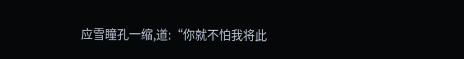应雪瞳孔一缩,道:“你就不怕我将此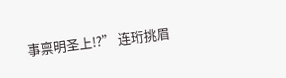事禀明圣上!?” 连珩挑眉